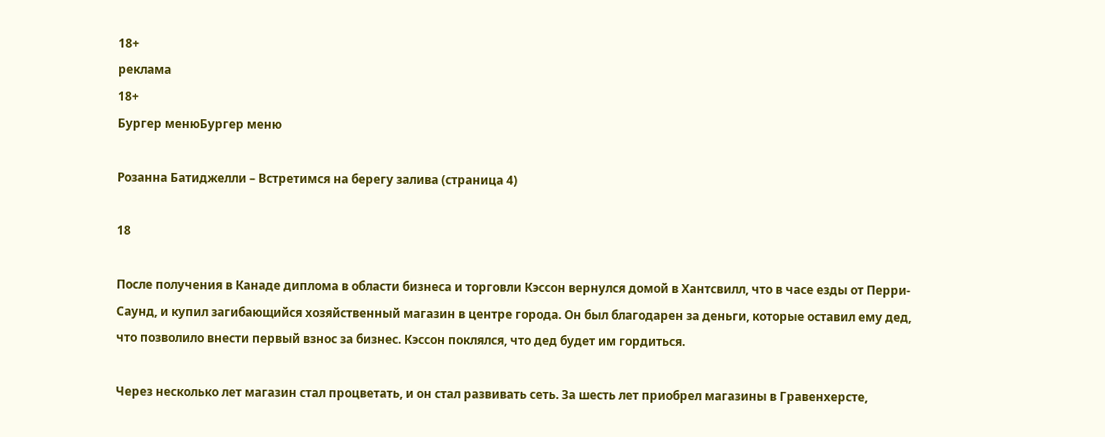18+
реклама
18+
Бургер менюБургер меню

Розанна Батиджелли – Встретимся на берегу залива (страница 4)

18

После получения в Канаде диплома в области бизнеса и торговли Кэссон вернулся домой в Хантсвилл, что в часе езды от Перри-Саунд, и купил загибающийся хозяйственный магазин в центре города. Он был благодарен за деньги, которые оставил ему дед, что позволило внести первый взнос за бизнес. Кэссон поклялся, что дед будет им гордиться.

Через несколько лет магазин стал процветать, и он стал развивать сеть. За шесть лет приобрел магазины в Гравенхерсте,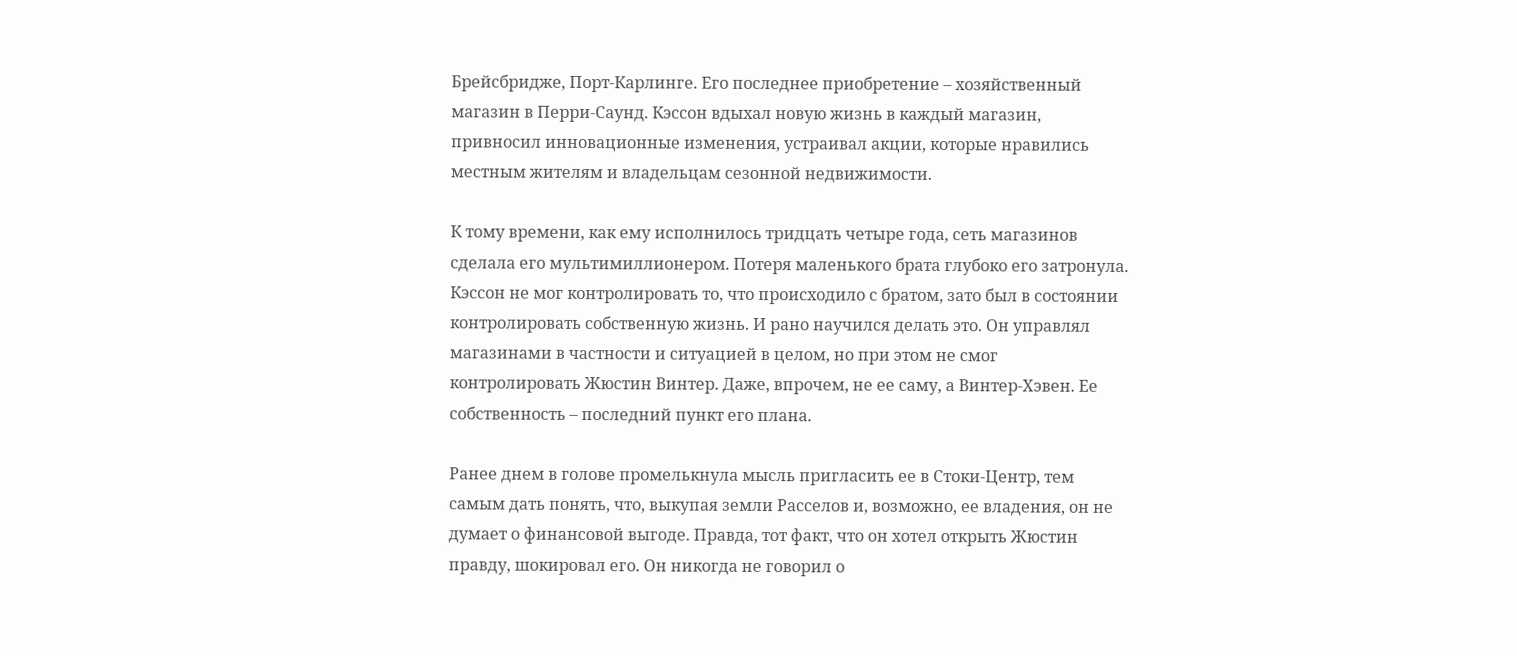Брейсбридже, Порт-Карлинге. Его последнее приобретение – хозяйственный магазин в Перри-Саунд. Кэссон вдыхал новую жизнь в каждый магазин, привносил инновационные изменения, устраивал акции, которые нравились местным жителям и владельцам сезонной недвижимости.

К тому времени, как ему исполнилось тридцать четыре года, сеть магазинов сделала его мультимиллионером. Потеря маленького брата глубоко его затронула. Кэссон не мог контролировать то, что происходило с братом, зато был в состоянии контролировать собственную жизнь. И рано научился делать это. Он управлял магазинами в частности и ситуацией в целом, но при этом не смог контролировать Жюстин Винтер. Даже, впрочем, не ее саму, а Винтер-Хэвен. Ее собственность – последний пункт его плана.

Ранее днем в голове промелькнула мысль пригласить ее в Стоки-Центр, тем самым дать понять, что, выкупая земли Расселов и, возможно, ее владения, он не думает о финансовой выгоде. Правда, тот факт, что он хотел открыть Жюстин правду, шокировал его. Он никогда не говорил о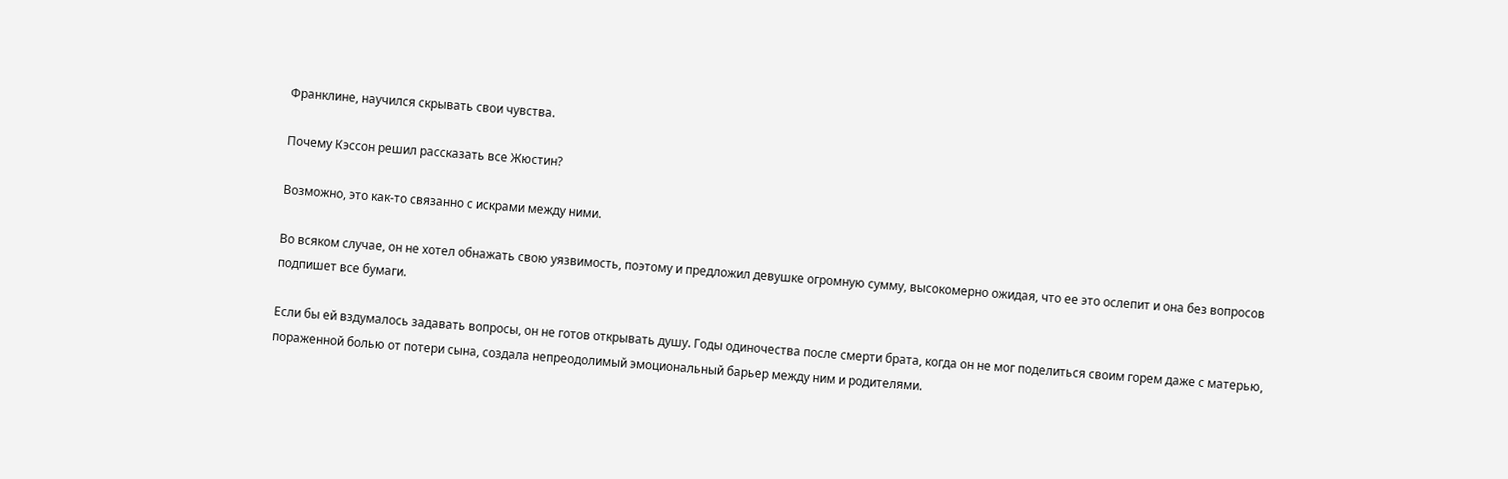Франклине, научился скрывать свои чувства.

Почему Кэссон решил рассказать все Жюстин?

Возможно, это как-то связанно с искрами между ними.

Во всяком случае, он не хотел обнажать свою уязвимость, поэтому и предложил девушке огромную сумму, высокомерно ожидая, что ее это ослепит и она без вопросов подпишет все бумаги.

Если бы ей вздумалось задавать вопросы, он не готов открывать душу. Годы одиночества после смерти брата, когда он не мог поделиться своим горем даже с матерью, пораженной болью от потери сына, создала непреодолимый эмоциональный барьер между ним и родителями.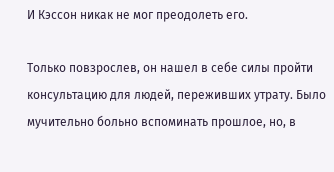И Кэссон никак не мог преодолеть его.

Только повзрослев, он нашел в себе силы пройти консультацию для людей, переживших утрату. Было мучительно больно вспоминать прошлое, но, в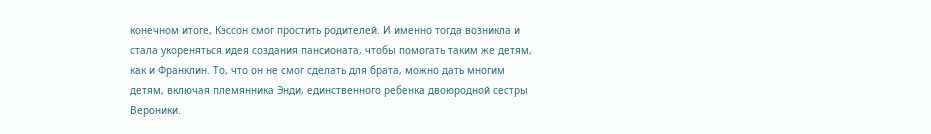конечном итоге, Кэссон смог простить родителей. И именно тогда возникла и стала укореняться идея создания пансионата, чтобы помогать таким же детям, как и Франклин. То, что он не смог сделать для брата, можно дать многим детям, включая племянника Энди, единственного ребенка двоюродной сестры Вероники.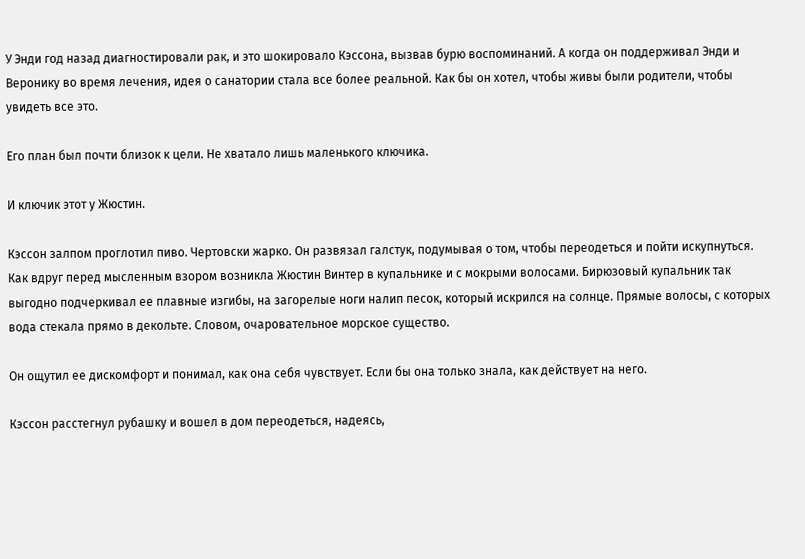У Энди год назад диагностировали рак, и это шокировало Кэссона, вызвав бурю воспоминаний. А когда он поддерживал Энди и Веронику во время лечения, идея о санатории стала все более реальной. Как бы он хотел, чтобы живы были родители, чтобы увидеть все это.

Его план был почти близок к цели. Не хватало лишь маленького ключика.

И ключик этот у Жюстин.

Кэссон залпом проглотил пиво. Чертовски жарко. Он развязал галстук, подумывая о том, чтобы переодеться и пойти искупнуться. Как вдруг перед мысленным взором возникла Жюстин Винтер в купальнике и с мокрыми волосами. Бирюзовый купальник так выгодно подчеркивал ее плавные изгибы, на загорелые ноги налип песок, который искрился на солнце. Прямые волосы, с которых вода стекала прямо в декольте. Словом, очаровательное морское существо.

Он ощутил ее дискомфорт и понимал, как она себя чувствует. Если бы она только знала, как действует на него.

Кэссон расстегнул рубашку и вошел в дом переодеться, надеясь,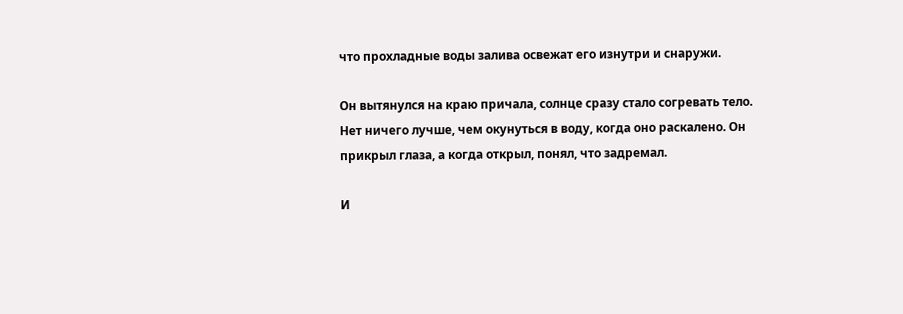что прохладные воды залива освежат его изнутри и снаружи.

Он вытянулся на краю причала, солнце сразу стало согревать тело. Нет ничего лучше, чем окунуться в воду, когда оно раскалено. Он прикрыл глаза, а когда открыл, понял, что задремал.

И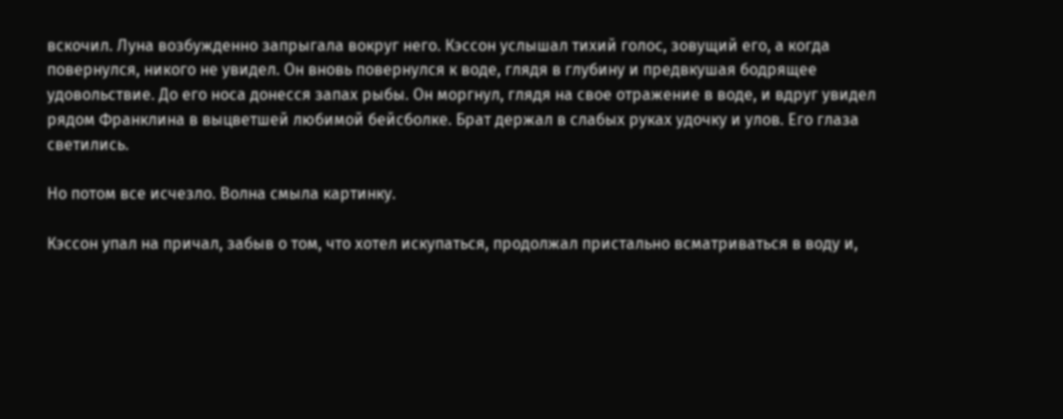вскочил. Луна возбужденно запрыгала вокруг него. Кэссон услышал тихий голос, зовущий его, а когда повернулся, никого не увидел. Он вновь повернулся к воде, глядя в глубину и предвкушая бодрящее удовольствие. До его носа донесся запах рыбы. Он моргнул, глядя на свое отражение в воде, и вдруг увидел рядом Франклина в выцветшей любимой бейсболке. Брат держал в слабых руках удочку и улов. Его глаза светились.

Но потом все исчезло. Волна смыла картинку.

Кэссон упал на причал, забыв о том, что хотел искупаться, продолжал пристально всматриваться в воду и,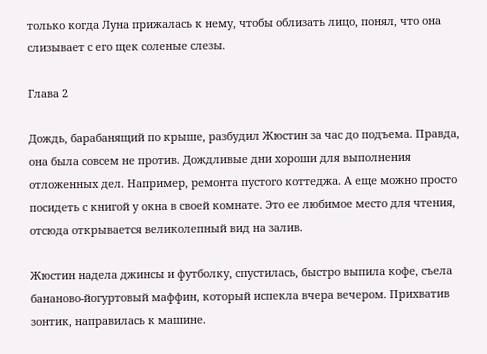только когда Луна прижалась к нему, чтобы облизать лицо, понял, что она слизывает с его щек соленые слезы.

Глава 2

Дождь, барабанящий по крыше, разбудил Жюстин за час до подъема. Правда, она была совсем не против. Дождливые дни хороши для выполнения отложенных дел. Например, ремонта пустого коттеджа. А еще можно просто посидеть с книгой у окна в своей комнате. Это ее любимое место для чтения, отсюда открывается великолепный вид на залив.

Жюстин надела джинсы и футболку, спустилась, быстро выпила кофе, съела бананово-йогуртовый маффин, который испекла вчера вечером. Прихватив зонтик, направилась к машине.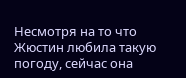Несмотря на то что Жюстин любила такую погоду, сейчас она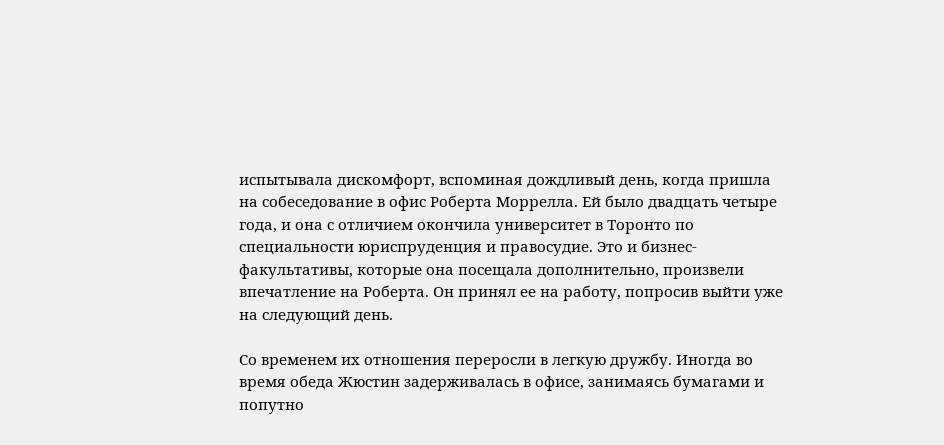испытывала дискомфорт, вспоминая дождливый день, когда пришла на собеседование в офис Роберта Моррелла. Ей было двадцать четыре года, и она с отличием окончила университет в Торонто по специальности юриспруденция и правосудие. Это и бизнес-факультативы, которые она посещала дополнительно, произвели впечатление на Роберта. Он принял ее на работу, попросив выйти уже на следующий день.

Со временем их отношения переросли в легкую дружбу. Иногда во время обеда Жюстин задерживалась в офисе, занимаясь бумагами и попутно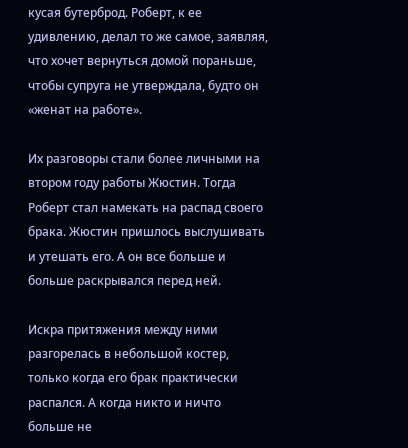кусая бутерброд. Роберт, к ее удивлению, делал то же самое, заявляя, что хочет вернуться домой пораньше, чтобы супруга не утверждала, будто он «женат на работе».

Их разговоры стали более личными на втором году работы Жюстин. Тогда Роберт стал намекать на распад своего брака. Жюстин пришлось выслушивать и утешать его. А он все больше и больше раскрывался перед ней.

Искра притяжения между ними разгорелась в небольшой костер, только когда его брак практически распался. А когда никто и ничто больше не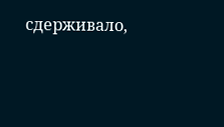сдерживало,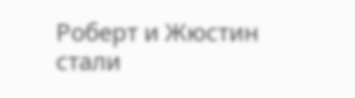Роберт и Жюстин стали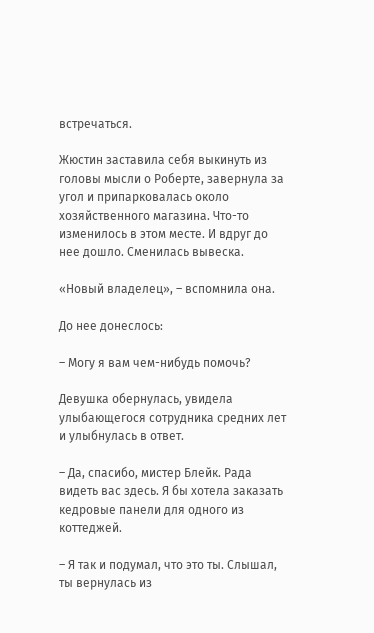встречаться.

Жюстин заставила себя выкинуть из головы мысли о Роберте, завернула за угол и припарковалась около хозяйственного магазина. Что-то изменилось в этом месте. И вдруг до нее дошло. Сменилась вывеска.

«Новый владелец», – вспомнила она.

До нее донеслось:

– Могу я вам чем-нибудь помочь?

Девушка обернулась, увидела улыбающегося сотрудника средних лет и улыбнулась в ответ.

– Да, спасибо, мистер Блейк. Рада видеть вас здесь. Я бы хотела заказать кедровые панели для одного из коттеджей.

– Я так и подумал, что это ты. Слышал, ты вернулась из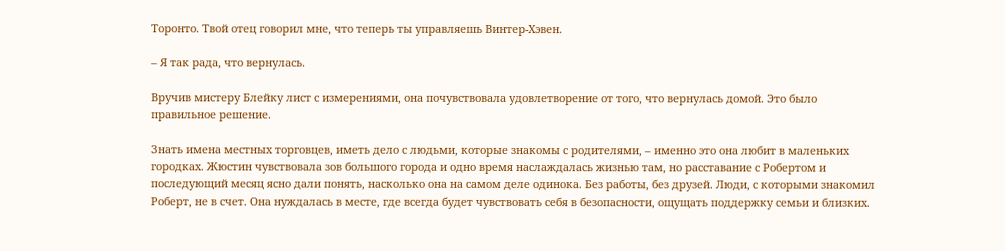Торонто. Твой отец говорил мне, что теперь ты управляешь Винтер-Хэвен.

– Я так рада, что вернулась.

Вручив мистеру Блейку лист с измерениями, она почувствовала удовлетворение от того, что вернулась домой. Это было правильное решение.

Знать имена местных торговцев, иметь дело с людьми, которые знакомы с родителями, – именно это она любит в маленьких городках. Жюстин чувствовала зов большого города и одно время наслаждалась жизнью там, но расставание с Робертом и последующий месяц ясно дали понять, насколько она на самом деле одинока. Без работы, без друзей. Люди, с которыми знакомил Роберт, не в счет. Она нуждалась в месте, где всегда будет чувствовать себя в безопасности, ощущать поддержку семьи и близких.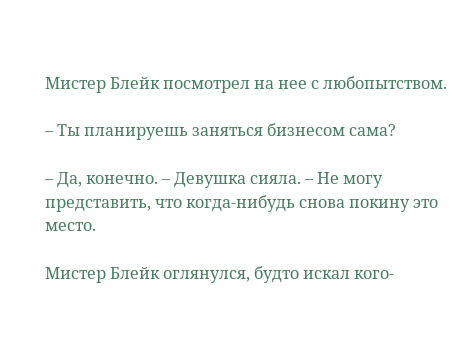Мистер Блейк посмотрел на нее с любопытством.

– Ты планируешь заняться бизнесом сама?

– Да, конечно. – Девушка сияла. – Не могу представить, что когда-нибудь снова покину это место.

Мистер Блейк оглянулся, будто искал кого-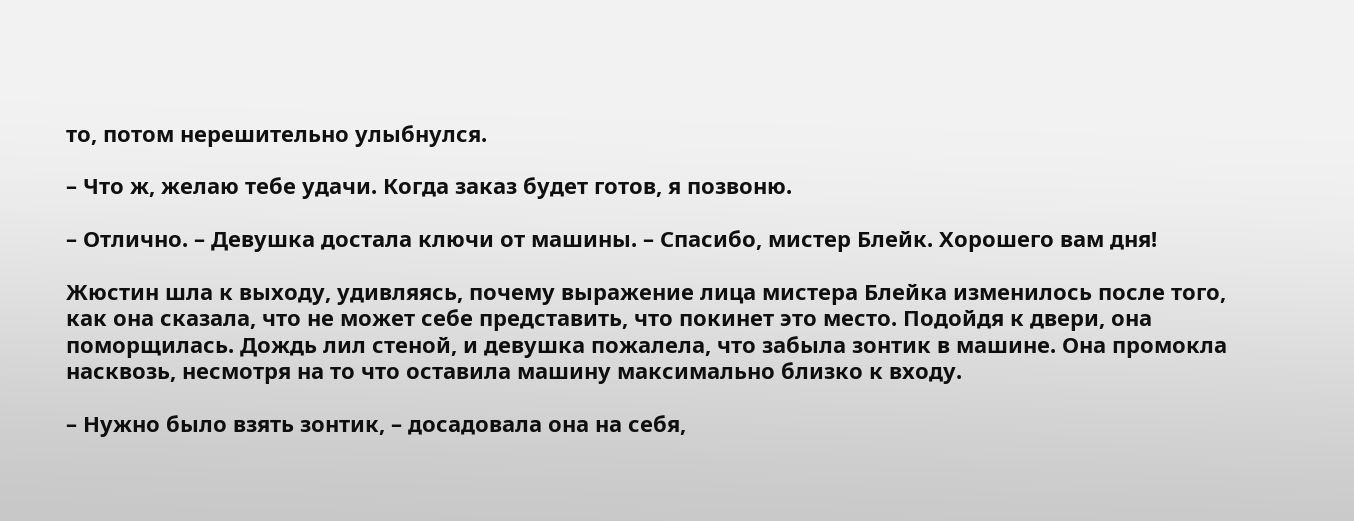то, потом нерешительно улыбнулся.

– Что ж, желаю тебе удачи. Когда заказ будет готов, я позвоню.

– Отлично. – Девушка достала ключи от машины. – Спасибо, мистер Блейк. Хорошего вам дня!

Жюстин шла к выходу, удивляясь, почему выражение лица мистера Блейка изменилось после того, как она сказала, что не может себе представить, что покинет это место. Подойдя к двери, она поморщилась. Дождь лил стеной, и девушка пожалела, что забыла зонтик в машине. Она промокла насквозь, несмотря на то что оставила машину максимально близко к входу.

– Нужно было взять зонтик, – досадовала она на себя,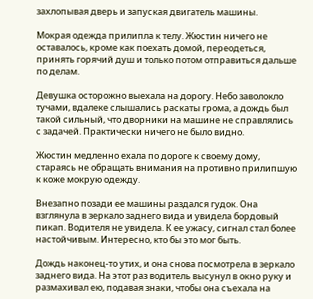захлопывая дверь и запуская двигатель машины.

Мокрая одежда прилипла к телу. Жюстин ничего не оставалось, кроме как поехать домой, переодеться, принять горячий душ и только потом отправиться дальше по делам.

Девушка осторожно выехала на дорогу. Небо заволокло тучами, вдалеке слышались раскаты грома, а дождь был такой сильный, что дворники на машине не справлялись с задачей. Практически ничего не было видно.

Жюстин медленно ехала по дороге к своему дому, стараясь не обращать внимания на противно прилипшую к коже мокрую одежду.

Внезапно позади ее машины раздался гудок. Она взглянула в зеркало заднего вида и увидела бордовый пикап. Водителя не увидела. К ее ужасу, сигнал стал более настойчивым. Интересно, кто бы это мог быть.

Дождь наконец-то утих, и она снова посмотрела в зеркало заднего вида. На этот раз водитель высунул в окно руку и размахивал ею, подавая знаки, чтобы она съехала на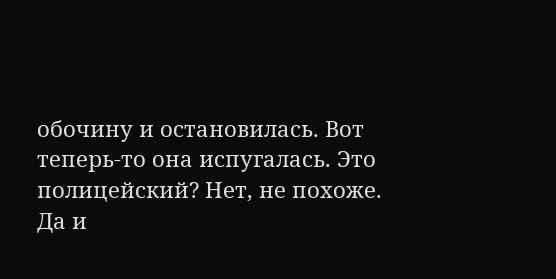обочину и остановилась. Вот теперь-то она испугалась. Это полицейский? Нет, не похоже. Да и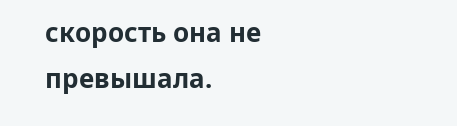скорость она не превышала.